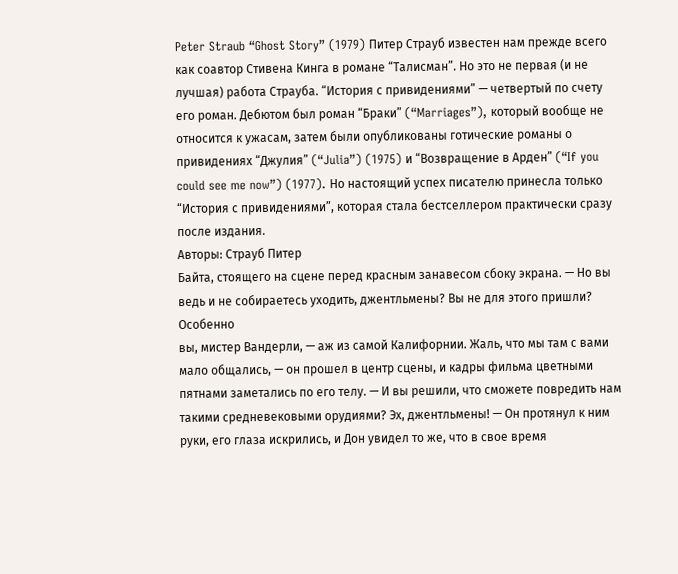Peter Straub “Ghost Story” (1979) Питер Страуб известен нам прежде всего как соавтор Стивена Кинга в романе “Талисман”. Но это не первая (и не лучшая) работа Страуба. “История с привидениями” — четвертый по счету его роман. Дебютом был роман “Браки” (“Marriages”), который вообще не относится к ужасам, затем были опубликованы готические романы о привидениях “Джулия” (“Julia”) (1975) и “Возвращение в Арден” (“If you could see me now”) (1977). Но настоящий успех писателю принесла только “История с привидениями”, которая стала бестселлером практически сразу после издания.
Авторы: Страуб Питер
Байта, стоящего на сцене перед красным занавесом сбоку экрана. — Но вы ведь и не собираетесь уходить, джентльмены? Вы не для этого пришли? Особенно
вы, мистер Вандерли, — аж из самой Калифорнии. Жаль, что мы там с вами мало общались, — он прошел в центр сцены, и кадры фильма цветными пятнами заметались по его телу. — И вы решили, что сможете повредить нам такими средневековыми орудиями? Эх, джентльмены! — Он протянул к ним руки, его глаза искрились, и Дон увидел то же, что в свое время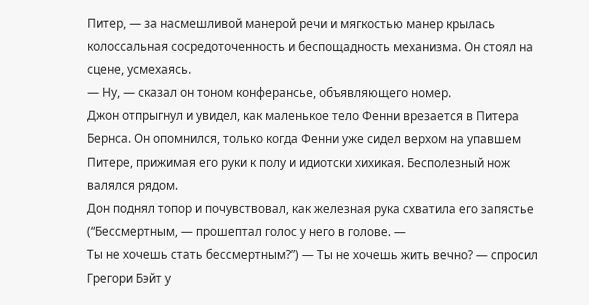Питер, — за насмешливой манерой речи и мягкостью манер крылась колоссальная сосредоточенность и беспощадность механизма. Он стоял на сцене, усмехаясь.
— Ну, — сказал он тоном конферансье, объявляющего номер.
Джон отпрыгнул и увидел, как маленькое тело Фенни врезается в Питера Бернса. Он опомнился, только когда Фенни уже сидел верхом на упавшем Питере, прижимая его руки к полу и идиотски хихикая. Бесполезный нож валялся рядом.
Дон поднял топор и почувствовал, как железная рука схватила его запястье
(“Бессмертным, — прошептал голос у него в голове. —
Ты не хочешь стать бессмертным?”) — Ты не хочешь жить вечно? — спросил Грегори Бэйт у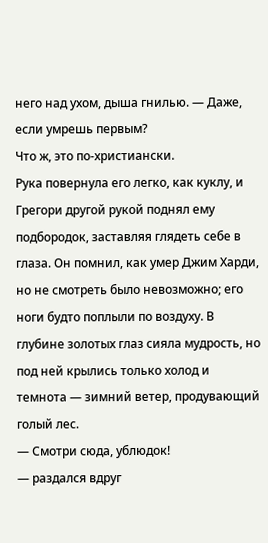него над ухом, дыша гнилью. — Даже, если умрешь первым?
Что ж, это по-христиански.
Рука повернула его легко, как куклу, и Грегори другой рукой поднял ему подбородок, заставляя глядеть себе в глаза. Он помнил, как умер Джим Харди, но не смотреть было невозможно; его ноги будто поплыли по воздуху. В глубине золотых глаз сияла мудрость, но под ней крылись только холод и темнота — зимний ветер, продувающий голый лес.
— Смотри сюда, ублюдок!
— раздался вдруг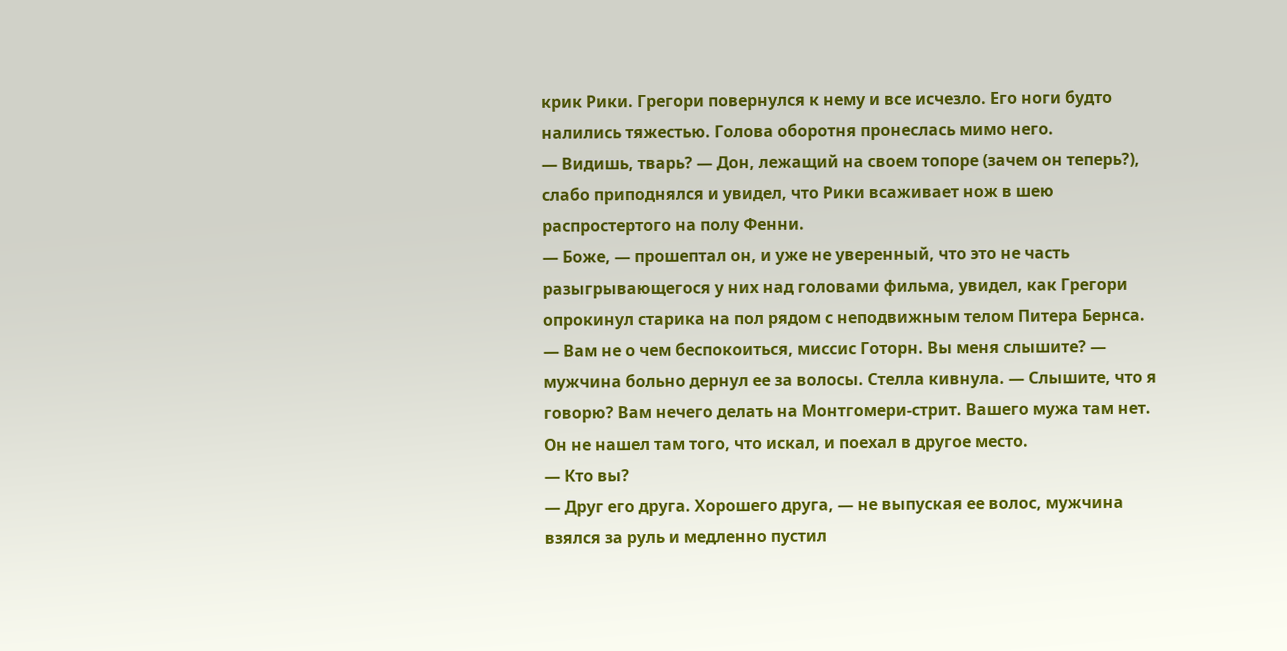крик Рики. Грегори повернулся к нему и все исчезло. Его ноги будто налились тяжестью. Голова оборотня пронеслась мимо него.
— Видишь, тварь? — Дон, лежащий на своем топоре (зачем он теперь?), слабо приподнялся и увидел, что Рики всаживает нож в шею распростертого на полу Фенни.
— Боже, — прошептал он, и уже не уверенный, что это не часть разыгрывающегося у них над головами фильма, увидел, как Грегори опрокинул старика на пол рядом с неподвижным телом Питера Бернса.
— Вам не о чем беспокоиться, миссис Готорн. Вы меня слышите? — мужчина больно дернул ее за волосы. Стелла кивнула. — Слышите, что я говорю? Вам нечего делать на Монтгомери-стрит. Вашего мужа там нет. Он не нашел там того, что искал, и поехал в другое место.
— Кто вы?
— Друг его друга. Хорошего друга, — не выпуская ее волос, мужчина взялся за руль и медленно пустил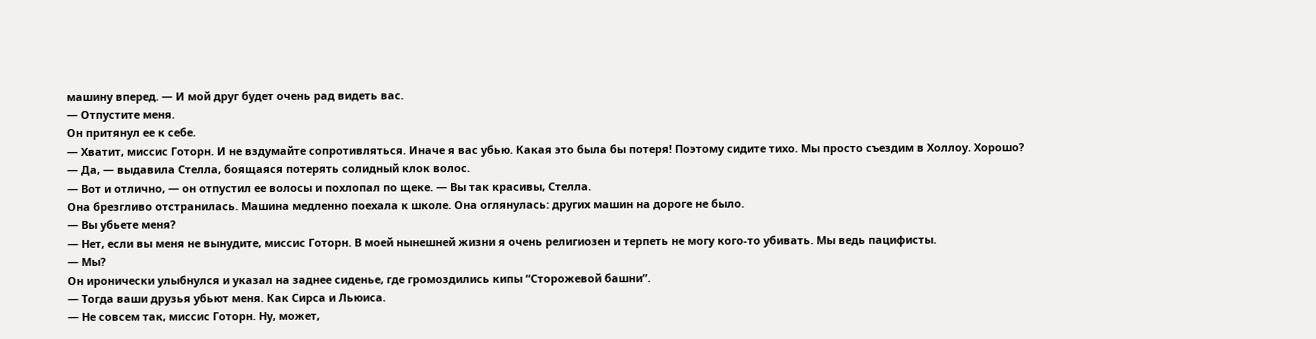машину вперед. — И мой друг будет очень рад видеть вас.
— Отпустите меня.
Он притянул ее к себе.
— Хватит, миссис Готорн. И не вздумайте сопротивляться. Иначе я вас убью. Какая это была бы потеря! Поэтому сидите тихо. Мы просто съездим в Холлоу. Хорошо?
— Да, — выдавила Стелла, боящаяся потерять солидный клок волос.
— Вот и отлично, — он отпустил ее волосы и похлопал по щеке. — Вы так красивы, Стелла.
Она брезгливо отстранилась. Машина медленно поехала к школе. Она оглянулась: других машин на дороге не было.
— Вы убьете меня?
— Нет, если вы меня не вынудите, миссис Готорн. В моей нынешней жизни я очень религиозен и терпеть не могу кого-то убивать. Мы ведь пацифисты.
— Мы?
Он иронически улыбнулся и указал на заднее сиденье, где громоздились кипы “Сторожевой башни”.
— Тогда ваши друзья убьют меня. Как Сирса и Льюиса.
— Не совсем так, миссис Готорн. Ну, может,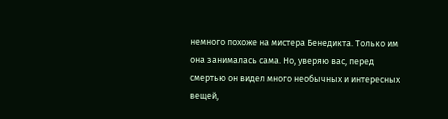немного похоже на мистера Бенедикта. Только им она занималась сама. Но, уверяю вас, перед смертью он видел много необычных и интересных вещей,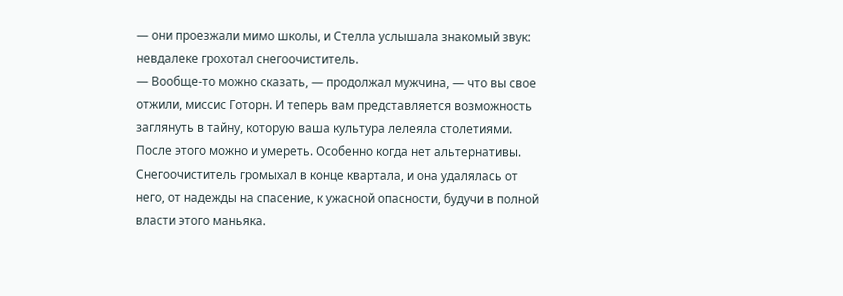— они проезжали мимо школы, и Стелла услышала знакомый звук: невдалеке грохотал снегоочиститель.
— Вообще-то можно сказать, — продолжал мужчина, — что вы свое отжили, миссис Готорн. И теперь вам представляется возможность заглянуть в тайну, которую ваша культура лелеяла столетиями. После этого можно и умереть. Особенно когда нет альтернативы.
Снегоочиститель громыхал в конце квартала, и она удалялась от него, от надежды на спасение, к ужасной опасности, будучи в полной власти этого маньяка.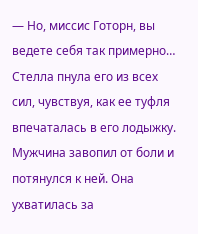— Но, миссис Готорн, вы ведете себя так примерно…
Стелла пнула его из всех сил, чувствуя, как ее туфля впечаталась в его лодыжку. Мужчина завопил от боли и потянулся к ней. Она ухватилась за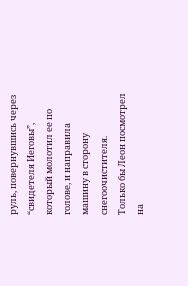руль, повернувшись через “свидетеля Иеговы”, который молотил ее по голове, и направила машину в сторону снегоочистителя.
Только бы Леон посмотрел на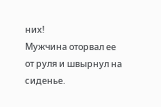них!
Мужчина оторвал ее от руля и швырнул на сиденье.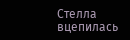Стелла вцепилась